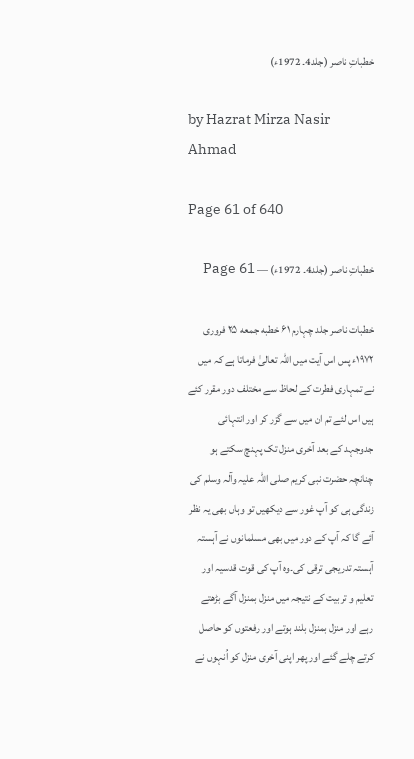خطباتِ ناصر (جلد4۔ 1972ء)

by Hazrat Mirza Nasir Ahmad

Page 61 of 640

خطباتِ ناصر (جلد4۔ 1972ء) — Page 61

خطبات ناصر جلد چہارم ۶۱ خطبه جمعه ۲۵ فروری ۱۹۷۲ء پس اس آیت میں اللہ تعالیٰ فرماتا ہے کہ میں نے تمہاری فطرت کے لحاظ سے مختلف دور مقرر کئے ہیں اس لئے تم ان میں سے گزر کر اور انتہائی جدوجہد کے بعد آخری منزل تک پہنچ سکتے ہو چنانچہ حضرت نبی کریم صلی اللہ علیہ وآلہ وسلم کی زندگی ہی کو آپ غور سے دیکھیں تو وہاں بھی یہ نظر آئے گا کہ آپ کے دور میں بھی مسلمانوں نے آہستہ آہستہ تدریجی ترقی کی۔وہ آپ کی قوت قدسیہ اور تعلیم و تربیت کے نتیجہ میں منزل بمنزل آگے بڑھتے رہے اور منزل بمنزل بلند ہوتے اور رفعتوں کو حاصل کرتے چلے گئے اور پھر اپنی آخری منزل کو اُنہوں نے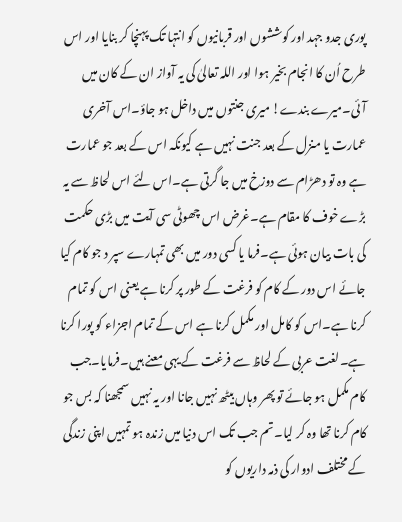پوری جدو جہد اور کوششوں اور قربانیوں کو انتہا تک پہنچا کر بنایا اور اس طرح اُن کا انجام بخیر ہوا اور اللہ تعالیٰ کی یہ آواز ان کے کان میں آئی۔میرے بندے! میری جنتوں میں داخل ہو جاؤ۔اس آخری عمارت یا منزل کے بعد جنت نہیں ہے کیونکہ اس کے بعد جو عمارت ہے وہ تو دھڑام سے دوزخ میں جا گرتی ہے۔اس لئے اس لحاظ سے یہ بڑے خوف کا مقام ہے۔غرض اس چھوٹی سی آیت میں بڑی حکمت کی بات بیان ہوئی ہے۔فرما یا کسی دور میں بھی تمہارے سپر د جو کام کیا جائے اس دور کے کام کو فرغت کے طور پر کرنا ہے یعنی اس کو تمام کرنا ہے۔اس کو کامل اور مکمل کرنا ہے اس کے تمام اجزاء کو پورا کرنا ہے۔لغت عربی کے لحاظ سے فرغت کے یہی معنے ہیں۔فرمایا۔جب کام مکمل ہو جائے تو پھر وہاں بیٹھ نہیں جانا اور یہ نہیں سمجھنا کہ بس جو کام کرنا تھا وہ کر لیا۔تم جب تک اس دنیا میں زندہ ہو تمہیں اپنی زندگی کے مختلف ادوار کی ذمہ داریوں کو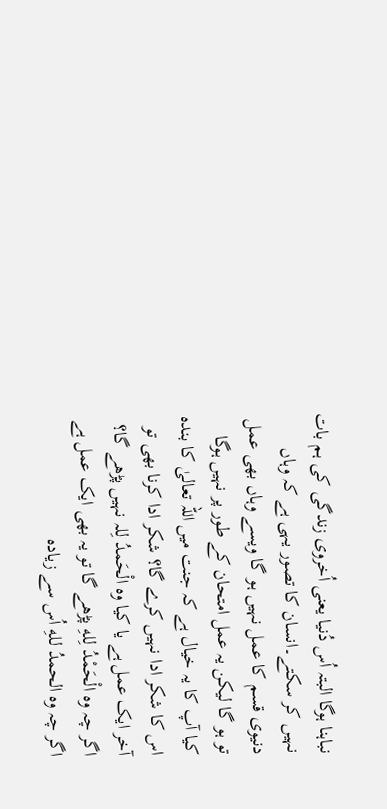نباہنا ہوگا البتہ اُس دُنیا یعنی اُخروی زندگی کی ہم بات نہیں کر سکتے۔انسان کا تصور یہی ہے کہ وہاں دنیوی قسم کا عمل نہیں ہو گا ویسے وہاں بھی عمل تو ہو گا لیکن یہ عمل امتحان کے طور پر نہیں ہوگا کیا آپ کا یہ خیال ہے کہ جنت میں اللہ تعالیٰ کا بندہ اس کا شکر ادا نہیں کرے گا؟ شکر ادا کرنا بھی تو آخر ایک عمل ہے یا کیا وہ الْحَمدُ لِلہ نہیں پڑھے گا؟ اگر چہ وہ الْحَمْدُ لِلهِ پڑھے گا تو یہ بھی ایک عمل ہے اگر چہ وہ الحمدُ للهِ اُس سے زیادہ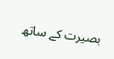بصیرت کے ساتھ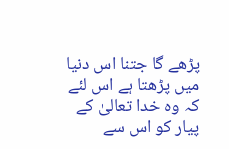پڑھے گا جتنا اس دنیا میں پڑھتا ہے اس لئے کہ وہ خدا تعالیٰ کے پیار کو اس سے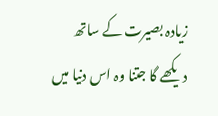زیادہ بصیرت کے ساتھ دیکھے گا جتنا وہ اس دنیا میں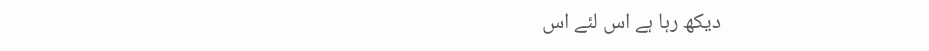دیکھ رہا ہے اس لئے اس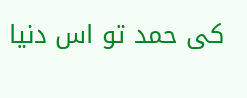کی حمد تو اس دنیا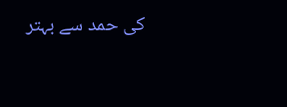کی حمد سے بہتر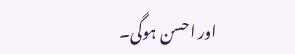اور احسن ہوگی۔